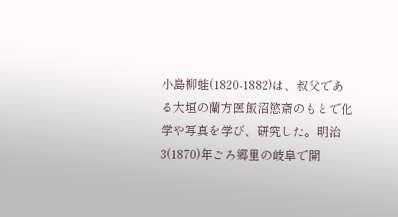小島柳蛙(1820-1882)は、叔父である大垣の蘭方医飯沼慾斎のもとで化学や写真を学び、研究した。明治3(1870)年ごろ郷里の岐阜で開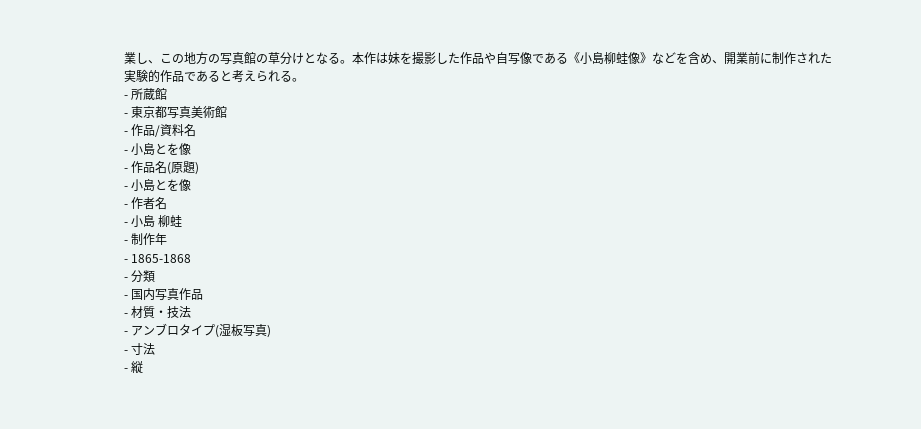業し、この地方の写真館の草分けとなる。本作は妹を撮影した作品や自写像である《小島柳蛙像》などを含め、開業前に制作された実験的作品であると考えられる。
- 所蔵館
- 東京都写真美術館
- 作品/資料名
- 小島とを像
- 作品名(原題)
- 小島とを像
- 作者名
- 小島 柳蛙
- 制作年
- 1865-1868
- 分類
- 国内写真作品
- 材質・技法
- アンブロタイプ(湿板写真)
- 寸法
- 縦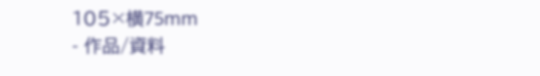105×横75mm
- 作品/資料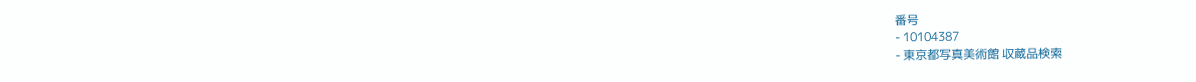番号
- 10104387
- 東京都写真美術館 収蔵品検索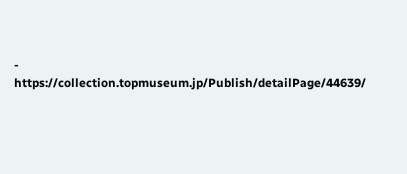- https://collection.topmuseum.jp/Publish/detailPage/44639/